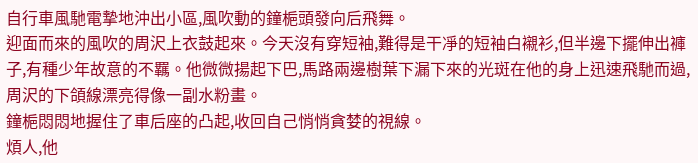自行車風馳電摯地沖出小區,風吹動的鐘梔頭發向后飛舞。
迎面而來的風吹的周沢上衣鼓起來。今天沒有穿短袖,難得是干凈的短袖白襯衫,但半邊下擺伸出褲子,有種少年故意的不羈。他微微揚起下巴,馬路兩邊樹葉下漏下來的光斑在他的身上迅速飛馳而過,周沢的下頜線漂亮得像一副水粉畫。
鐘梔悶悶地握住了車后座的凸起,收回自己悄悄貪婪的視線。
煩人,他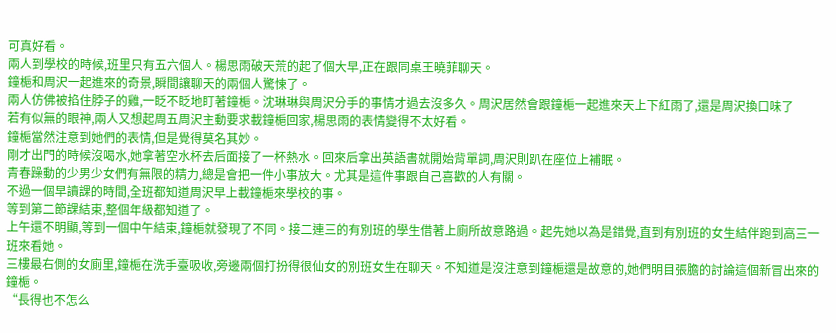可真好看。
兩人到學校的時候,班里只有五六個人。楊思雨破天荒的起了個大早,正在跟同桌王曉菲聊天。
鐘梔和周沢一起進來的奇景,瞬間讓聊天的兩個人驚悚了。
兩人仿佛被掐住脖子的雞,一眨不眨地盯著鐘梔。沈琳琳與周沢分手的事情才過去沒多久。周沢居然會跟鐘梔一起進來天上下紅雨了,還是周沢換口味了
若有似無的眼神,兩人又想起周五周沢主動要求載鐘梔回家,楊思雨的表情變得不太好看。
鐘梔當然注意到她們的表情,但是覺得莫名其妙。
剛才出門的時候沒喝水,她拿著空水杯去后面接了一杯熱水。回來后拿出英語書就開始背單詞,周沢則趴在座位上補眠。
青春躁動的少男少女們有無限的精力,總是會把一件小事放大。尤其是這件事跟自己喜歡的人有關。
不過一個早讀課的時間,全班都知道周沢早上載鐘梔來學校的事。
等到第二節課結束,整個年級都知道了。
上午還不明顯,等到一個中午結束,鐘梔就發現了不同。接二連三的有別班的學生借著上廁所故意路過。起先她以為是錯覺,直到有別班的女生結伴跑到高三一班來看她。
三樓最右側的女廁里,鐘梔在洗手臺吸收,旁邊兩個打扮得很仙女的別班女生在聊天。不知道是沒注意到鐘梔還是故意的,她們明目張膽的討論這個新冒出來的鐘梔。
“長得也不怎么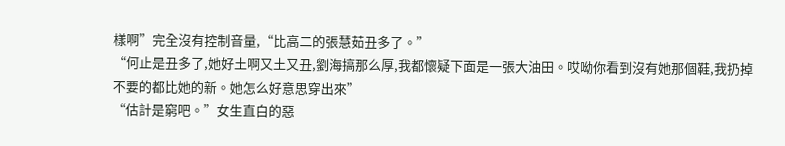樣啊”完全沒有控制音量,“比高二的張慧茹丑多了。”
“何止是丑多了,她好土啊又土又丑,劉海搞那么厚,我都懷疑下面是一張大油田。哎呦你看到沒有她那個鞋,我扔掉不要的都比她的新。她怎么好意思穿出來”
“估計是窮吧。”女生直白的惡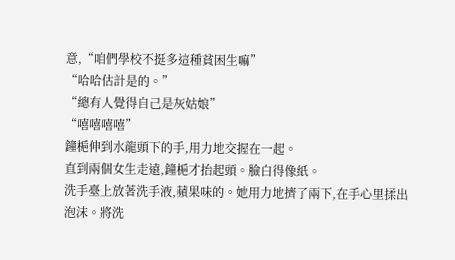意,“咱們學校不挺多這種貧困生嘛”
“哈哈估計是的。”
“總有人覺得自己是灰姑娘”
“嘻嘻嘻嘻”
鐘梔伸到水龍頭下的手,用力地交握在一起。
直到兩個女生走遠,鐘梔才抬起頭。臉白得像紙。
洗手臺上放著洗手液,蘋果味的。她用力地擠了兩下,在手心里揉出泡沫。將洗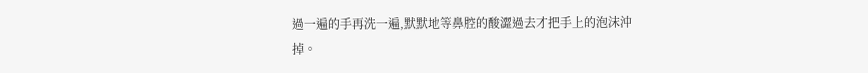過一遍的手再洗一遍,默默地等鼻腔的酸澀過去才把手上的泡沫沖掉。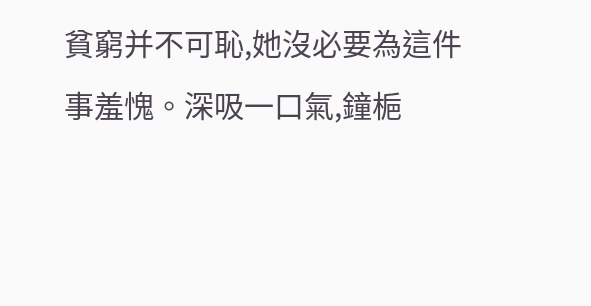貧窮并不可恥,她沒必要為這件事羞愧。深吸一口氣,鐘梔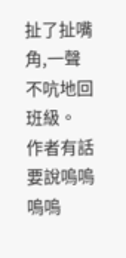扯了扯嘴角,一聲不吭地回班級。
作者有話要說嗚嗚嗚嗚